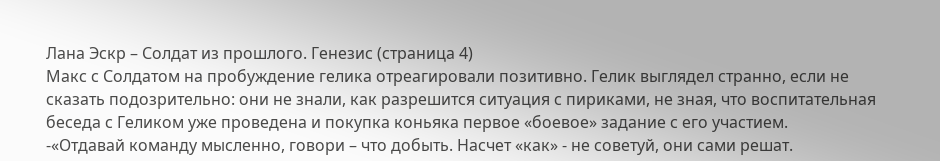Лана Эскр – Солдат из прошлого. Генезис (страница 4)
Макс с Солдатом на пробуждение гелика отреагировали позитивно. Гелик выглядел странно, если не сказать подозрительно: они не знали, как разрешится ситуация с пириками, не зная, что воспитательная беседа с Геликом уже проведена и покупка коньяка первое «боевое» задание с его участием.
-«Отдавай команду мысленно, говори – что добыть. Насчет «как» - не советуй, они сами решат.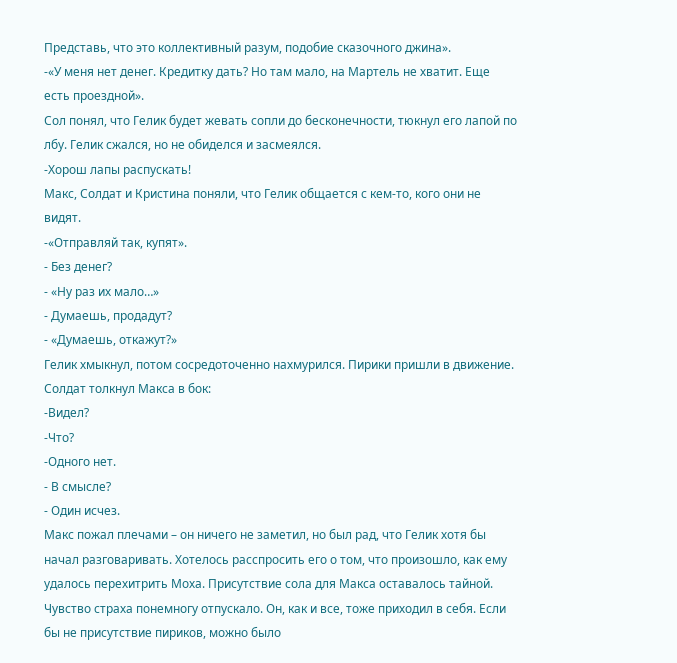Представь, что это коллективный разум, подобие сказочного джина».
-«У меня нет денег. Кредитку дать? Но там мало, на Мартель не хватит. Еще есть проездной».
Сол понял, что Гелик будет жевать сопли до бесконечности, тюкнул его лапой по лбу. Гелик сжался, но не обиделся и засмеялся.
-Хорош лапы распускать!
Макс, Солдат и Кристина поняли, что Гелик общается с кем-то, кого они не видят.
-«Отправляй так, купят».
- Без денег?
- «Ну раз их мало…»
- Думаешь, продадут?
- «Думаешь, откажут?»
Гелик хмыкнул, потом сосредоточенно нахмурился. Пирики пришли в движение. Солдат толкнул Макса в бок:
-Видел?
-Что?
-Одного нет.
- В смысле?
- Один исчез.
Макс пожал плечами – он ничего не заметил, но был рад, что Гелик хотя бы начал разговаривать. Хотелось расспросить его о том, что произошло, как ему удалось перехитрить Моха. Присутствие сола для Макса оставалось тайной. Чувство страха понемногу отпускало. Он, как и все, тоже приходил в себя. Если бы не присутствие пириков, можно было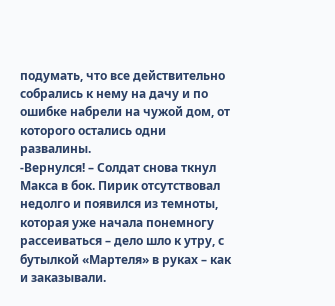подумать, что все действительно собрались к нему на дачу и по ошибке набрели на чужой дом, от которого остались одни развалины.
-Вернулся! – Солдат снова ткнул Макса в бок. Пирик отсутствовал недолго и появился из темноты, которая уже начала понемногу рассеиваться – дело шло к утру, с бутылкой «Мартеля» в руках – как и заказывали.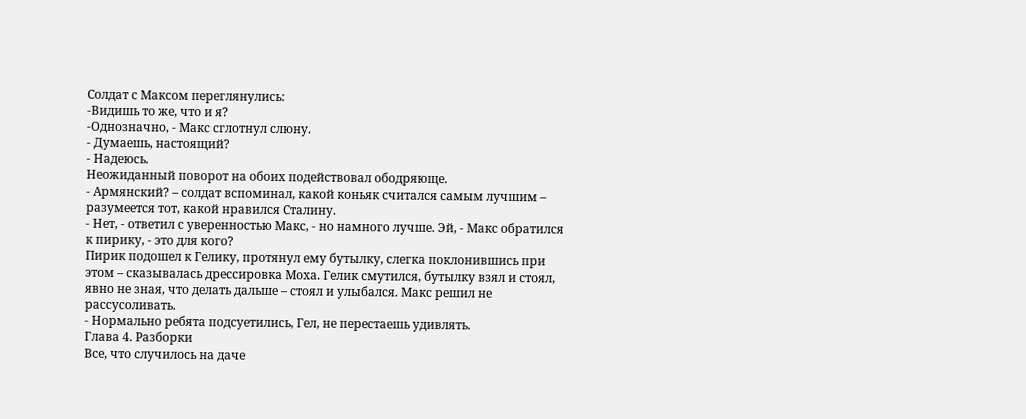Солдат с Максом переглянулись:
-Видишь то же, что и я?
-Однозначно, - Макс сглотнул слюну.
- Думаешь, настоящий?
- Надеюсь.
Неожиданный поворот на обоих подействовал ободряюще.
- Армянский? – солдат вспоминал, какой коньяк считался самым лучшим – разумеется тот, какой нравился Сталину.
- Нет, - ответил с уверенностью Макс, - но намного лучше. Эй, - Макс обратился к пирику, - это для кого?
Пирик подошел к Гелику, протянул ему бутылку, слегка поклонившись при этом – сказывалась дрессировка Моха. Гелик смутился, бутылку взял и стоял, явно не зная, что делать дальше – стоял и улыбался. Макс решил не рассусоливать.
- Нормально ребята подсуетились, Гел, не перестаешь удивлять.
Глава 4. Разборки
Все, что случилось на даче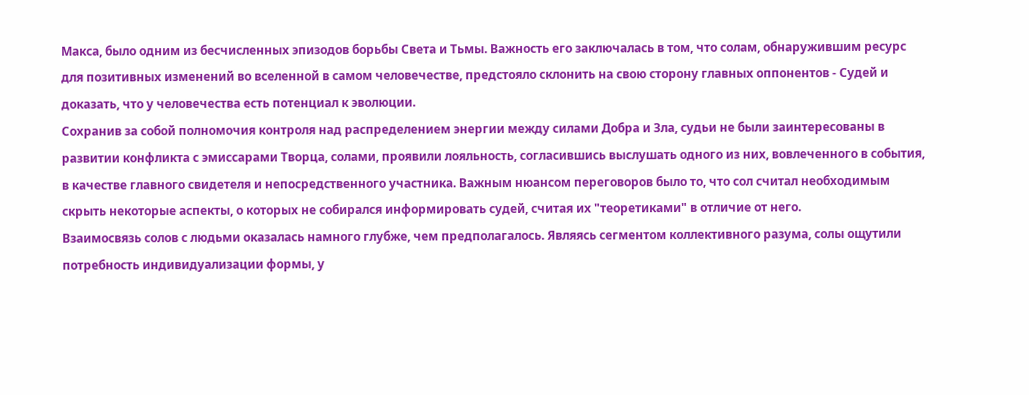Макса, было одним из бесчисленных эпизодов борьбы Света и Тьмы. Важность его заключалась в том, что солам, обнаружившим ресурс для позитивных изменений во вселенной в самом человечестве, предстояло склонить на свою сторону главных оппонентов - Судей и доказать, что у человечества есть потенциал к эволюции.
Сохранив за собой полномочия контроля над распределением энергии между силами Добра и Зла, судьи не были заинтересованы в развитии конфликта с эмиссарами Творца, солами, проявили лояльность, согласившись выслушать одного из них, вовлеченного в события, в качестве главного свидетеля и непосредственного участника. Важным нюансом переговоров было то, что сол считал необходимым скрыть некоторые аспекты, о которых не собирался информировать судей, считая их "теоретиками" в отличие от него.
Взаимосвязь солов с людьми оказалась намного глубже, чем предполагалось. Являясь сегментом коллективного разума, солы ощутили потребность индивидуализации формы, у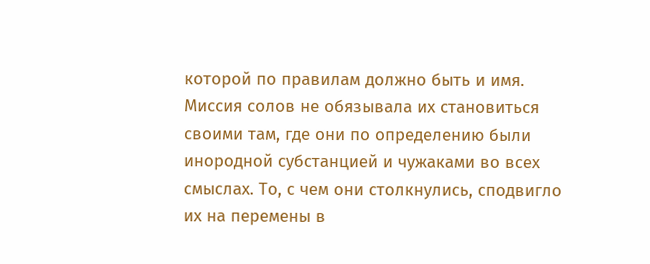которой по правилам должно быть и имя. Миссия солов не обязывала их становиться своими там, где они по определению были инородной субстанцией и чужаками во всех смыслах. То, с чем они столкнулись, сподвигло их на перемены в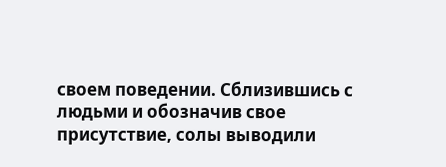своем поведении. Сблизившись с людьми и обозначив свое присутствие, солы выводили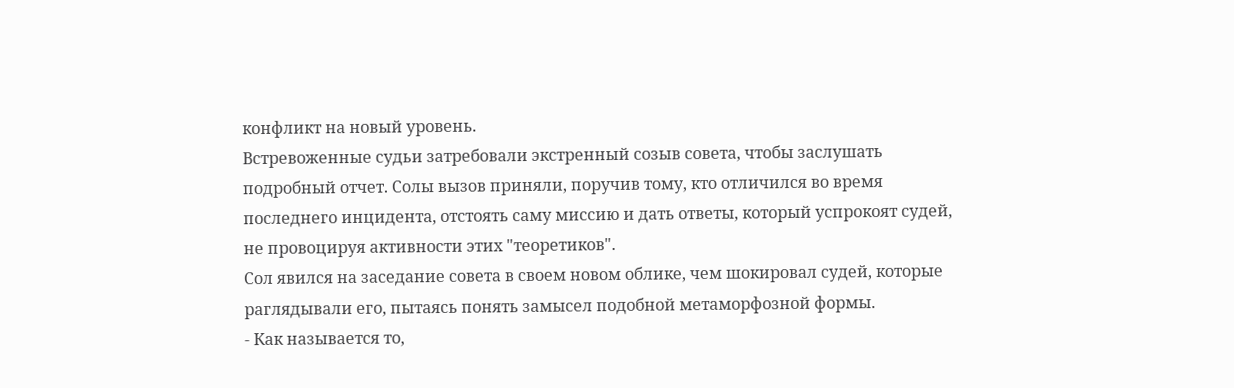конфликт на новый уровень.
Встревоженные судьи затребовали экстренный созыв совета, чтобы заслушать подробный отчет. Солы вызов приняли, поручив тому, кто отличился во время последнего инцидента, отстоять саму миссию и дать ответы, который успрокоят судей, не провоцируя активности этих "теоретиков".
Сол явился на заседание совета в своем новом облике, чем шокировал судей, которые раглядывали его, пытаясь понять замысел подобной метаморфозной формы.
- Как называется то,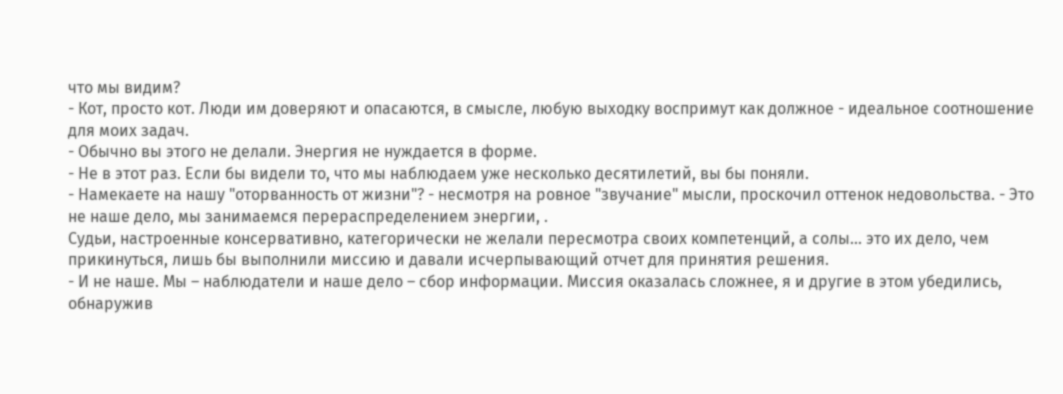что мы видим?
- Кот, просто кот. Люди им доверяют и опасаются, в смысле, любую выходку воспримут как должное - идеальное соотношение для моих задач.
- Обычно вы этого не делали. Энергия не нуждается в форме.
- Не в этот раз. Если бы видели то, что мы наблюдаем уже несколько десятилетий, вы бы поняли.
- Намекаете на нашу "оторванность от жизни"? - несмотря на ровное "звучание" мысли, проскочил оттенок недовольства. - Это не наше дело, мы занимаемся перераспределением энергии, .
Судьи, настроенные консервативно, категорически не желали пересмотра своих компетенций, а солы... это их дело, чем прикинуться, лишь бы выполнили миссию и давали исчерпывающий отчет для принятия решения.
- И не наше. Мы – наблюдатели и наше дело – сбор информации. Миссия оказалась сложнее, я и другие в этом убедились, обнаружив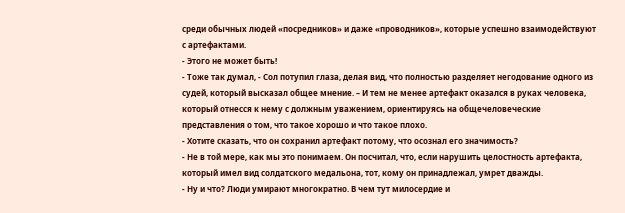среди обычных людей «посредников» и даже «проводников», которые успешно взаимодействуют с артефактами.
- Этого не может быть!
- Тоже так думал, - Сол потупил глаза, делая вид, что полностью разделяет негодование одного из судей, который высказал общее мнение. – И тем не менее артефакт оказался в руках человека, который отнесся к нему с должным уважением, ориентируясь на общечеловеческие представления о том, что такое хорошо и что такое плохо.
- Хотите сказать, что он сохранил артефакт потому, что осознал его значимость?
- Не в той мере, как мы это понимаем. Он посчитал, что, если нарушить целостность артефакта, который имел вид солдатского медальона, тот, кому он принадлежал, умрет дважды.
- Ну и что? Люди умирают многократно. В чем тут милосердие и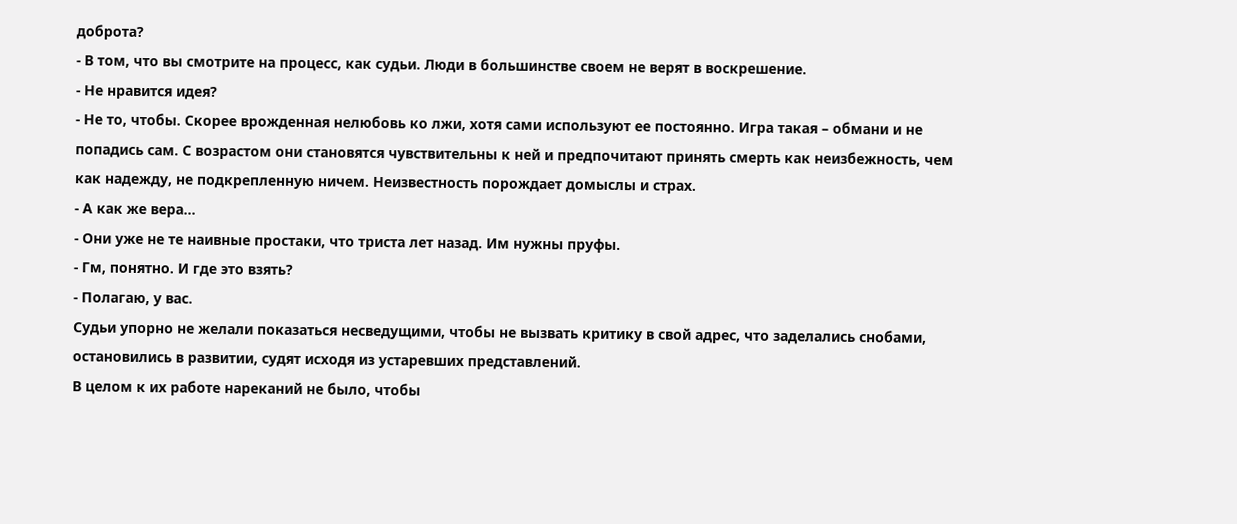доброта?
- В том, что вы смотрите на процесс, как судьи. Люди в большинстве своем не верят в воскрешение.
- Не нравится идея?
- Не то, чтобы. Скорее врожденная нелюбовь ко лжи, хотя сами используют ее постоянно. Игра такая – обмани и не попадись сам. С возрастом они становятся чувствительны к ней и предпочитают принять смерть как неизбежность, чем как надежду, не подкрепленную ничем. Неизвестность порождает домыслы и страх.
- А как же вера…
- Они уже не те наивные простаки, что триста лет назад. Им нужны пруфы.
- Гм, понятно. И где это взять?
- Полагаю, у вас.
Судьи упорно не желали показаться несведущими, чтобы не вызвать критику в свой адрес, что заделались снобами, остановились в развитии, судят исходя из устаревших представлений.
В целом к их работе нареканий не было, чтобы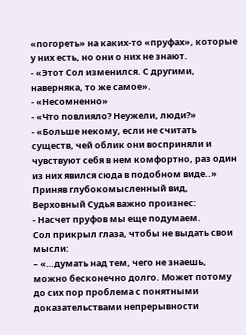«погореть» на каких-то «пруфах», которые у них есть, но они о них не знают.
- «Этот Сол изменился. С другими, наверняка, то же самое».
- «Несомненно»
- «Что повлияло? Неужели, люди?»
- «Больше некому, если не считать существ, чей облик они восприняли и чувствуют себя в нем комфортно, раз один из них явился сюда в подобном виде..»
Приняв глубокомысленный вид, Верховный Судья важно произнес:
- Насчет пруфов мы еще подумаем.
Сол прикрыл глаза, чтобы не выдать свои мысли:
– «…думать над тем, чего не знаешь, можно бесконечно долго. Может потому до сих пор проблема с понятными доказательствами непрерывности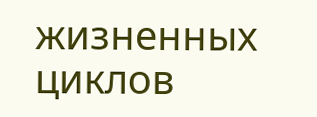жизненных циклов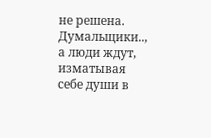не решена. Думальщики.., а люди ждут, изматывая себе души в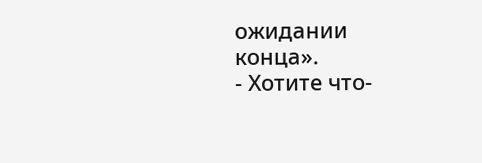ожидании конца».
- Хотите что-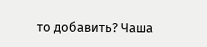то добавить? Чаша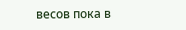весов пока в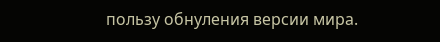пользу обнуления версии мира.